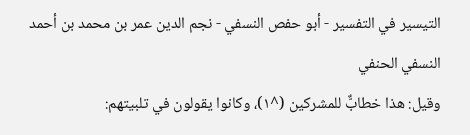التيسير في التفسير - أبو حفص النسفي - نجم الدين عمر بن محمد بن أحمد النسفي الحنفي
وقيل: هذا خطابٌّ للمشركين (^١)، وكانوا يقولون في تلبيتهم: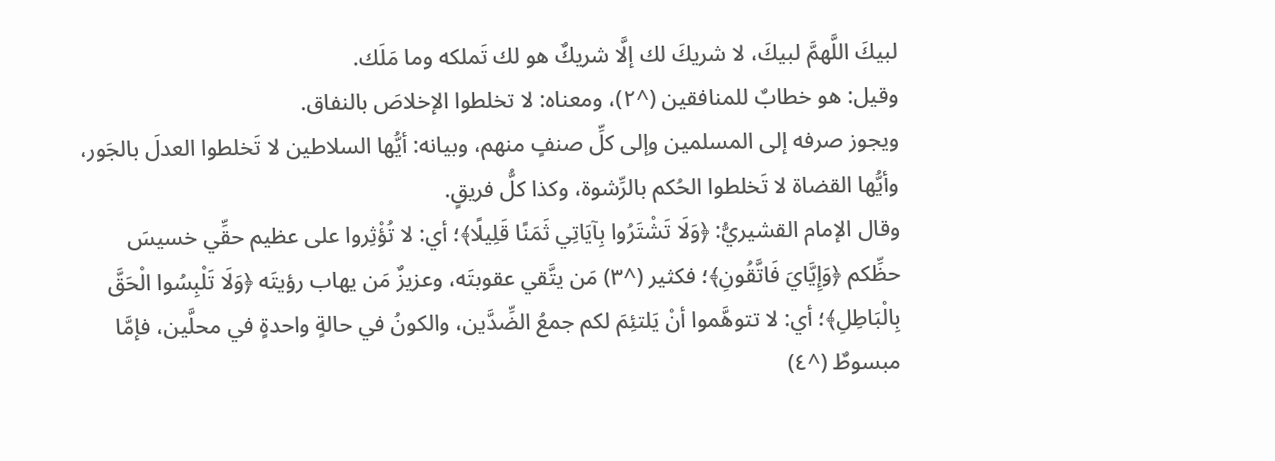لبيكَ اللَّهمَّ لبيكَ، لا شريكَ لك إلَّا شريكٌ هو لك تَملكه وما مَلَك.
وقيل: هو خطابٌ للمنافقين (^٢)، ومعناه: لا تخلطوا الإخلاصَ بالنفاق.
ويجوز صرفه إلى المسلمين وإلى كلِّ صنفٍ منهم، وبيانه: أيُّها السلاطين لا تَخلطوا العدلَ بالجَور، وأيُّها القضاة لا تَخلطوا الحُكم بالرِّشوة، وكذا كلُّ فريقٍ.
وقال الإمام القشيريُّ: ﴿وَلَا تَشْتَرُوا بِآيَاتِي ثَمَنًا قَلِيلًا﴾؛ أي: لا تُؤْثِروا على عظيم حقِّي خسيسَ حظِّكم ﴿وَإِيَّايَ فَاتَّقُونِ﴾؛ فكثير (^٣) مَن يتَّقي عقوبتَه، وعزيزٌ مَن يهاب رؤيتَه ﴿وَلَا تَلْبِسُوا الْحَقَّ بِالْبَاطِلِ﴾؛ أي: لا تتوهَّموا أنْ يَلتئِمَ لكم جمعُ الضِّدَّين، والكونُ في حالةٍ واحدةٍ في محلَّين، فإمَّا مبسوطٌ (^٤)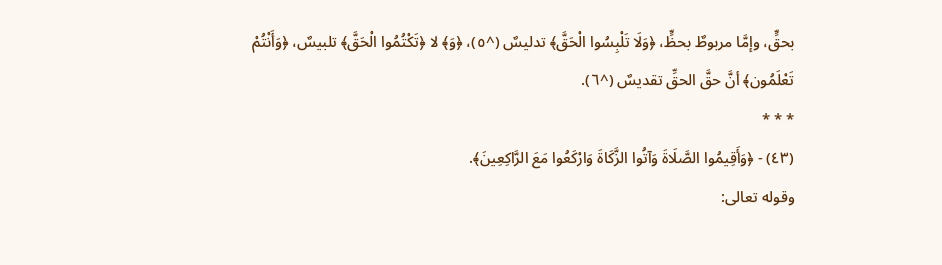بحقٍّ، وإمَّا مربوطٌ بحظٍّ، ﴿وَلَا تَلْبِسُوا الْحَقَّ﴾ تدليسٌ (^٥)، ﴿وَ﴾ لا ﴿تَكْتُمُوا الْحَقَّ﴾ تلبيسٌ، ﴿وَأَنْتُمْ تَعْلَمُون﴾ أنَّ حقَّ الحقِّ تقديسٌ (^٦).
* * *
(٤٣) - ﴿وَأَقِيمُوا الصَّلَاةَ وَآتُوا الزَّكَاةَ وَارْكَعُوا مَعَ الرَّاكِعِينَ﴾.
وقوله تعالى: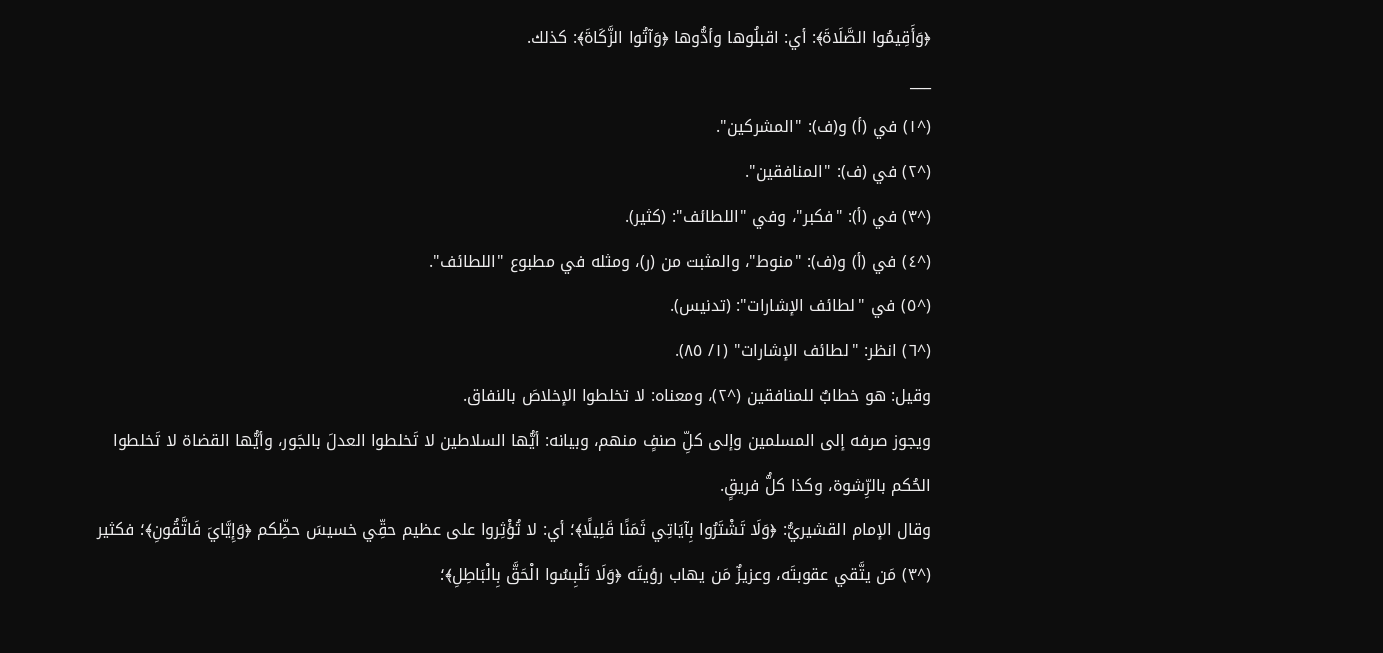﴿وَأَقِيمُوا الصَّلَاةَ﴾: أي: اقبلُوها وأدُّوها ﴿وَآتُوا الزَّكَاةَ﴾: كذلك.
___
(^١) في (أ) و(ف): "المشركين".
(^٢) في (ف): "المنافقين".
(^٣) في (أ): "فكبر"، وفي "اللطائف": (كثير).
(^٤) في (أ) و(ف): "منوط"، والمثبت من (ر)، ومثله في مطبوع "اللطائف".
(^٥) في "لطائف الإشارات": (تدنيس).
(^٦) انظر: "لطائف الإشارات" (١/ ٨٥).
وقيل: هو خطابٌ للمنافقين (^٢)، ومعناه: لا تخلطوا الإخلاصَ بالنفاق.
ويجوز صرفه إلى المسلمين وإلى كلِّ صنفٍ منهم، وبيانه: أيُّها السلاطين لا تَخلطوا العدلَ بالجَور، وأيُّها القضاة لا تَخلطوا الحُكم بالرِّشوة، وكذا كلُّ فريقٍ.
وقال الإمام القشيريُّ: ﴿وَلَا تَشْتَرُوا بِآيَاتِي ثَمَنًا قَلِيلًا﴾؛ أي: لا تُؤْثِروا على عظيم حقِّي خسيسَ حظِّكم ﴿وَإِيَّايَ فَاتَّقُونِ﴾؛ فكثير (^٣) مَن يتَّقي عقوبتَه، وعزيزٌ مَن يهاب رؤيتَه ﴿وَلَا تَلْبِسُوا الْحَقَّ بِالْبَاطِلِ﴾؛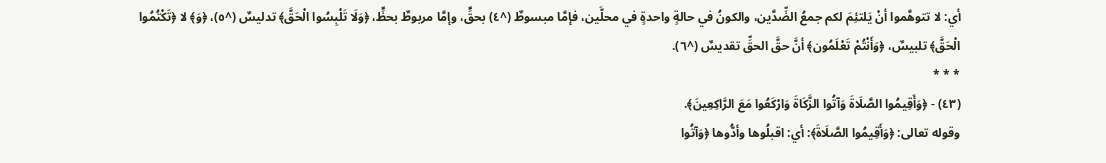أي: لا تتوهَّموا أنْ يَلتئِمَ لكم جمعُ الضِّدَّين، والكونُ في حالةٍ واحدةٍ في محلَّين، فإمَّا مبسوطٌ (^٤) بحقٍّ، وإمَّا مربوطٌ بحظٍّ، ﴿وَلَا تَلْبِسُوا الْحَقَّ﴾ تدليسٌ (^٥)، ﴿وَ﴾ لا ﴿تَكْتُمُوا الْحَقَّ﴾ تلبيسٌ، ﴿وَأَنْتُمْ تَعْلَمُون﴾ أنَّ حقَّ الحقِّ تقديسٌ (^٦).
* * *
(٤٣) - ﴿وَأَقِيمُوا الصَّلَاةَ وَآتُوا الزَّكَاةَ وَارْكَعُوا مَعَ الرَّاكِعِينَ﴾.
وقوله تعالى: ﴿وَأَقِيمُوا الصَّلَاةَ﴾: أي: اقبلُوها وأدُّوها ﴿وَآتُوا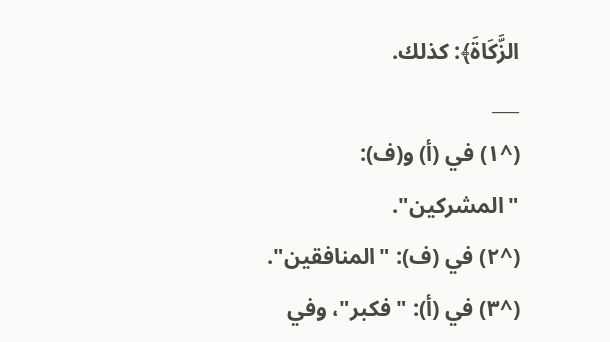الزَّكَاةَ﴾: كذلك.
___
(^١) في (أ) و(ف): "المشركين".
(^٢) في (ف): "المنافقين".
(^٣) في (أ): "فكبر"، وفي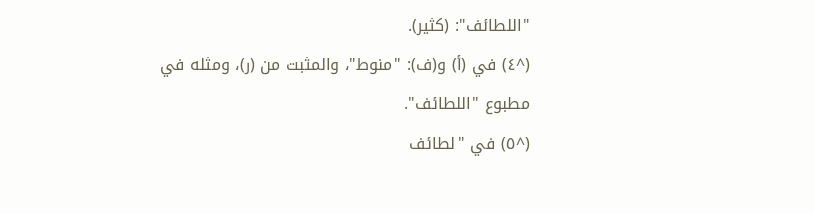"اللطائف": (كثير).
(^٤) في (أ) و(ف): "منوط"، والمثبت من (ر)، ومثله في مطبوع "اللطائف".
(^٥) في "لطائف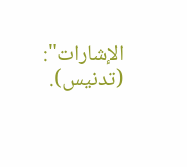الإشارات": (تدنيس).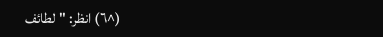(^٦) انظر: "لطائف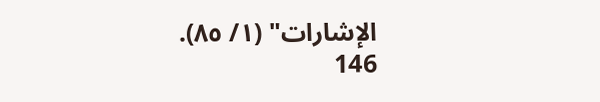الإشارات" (١/ ٨٥).
146